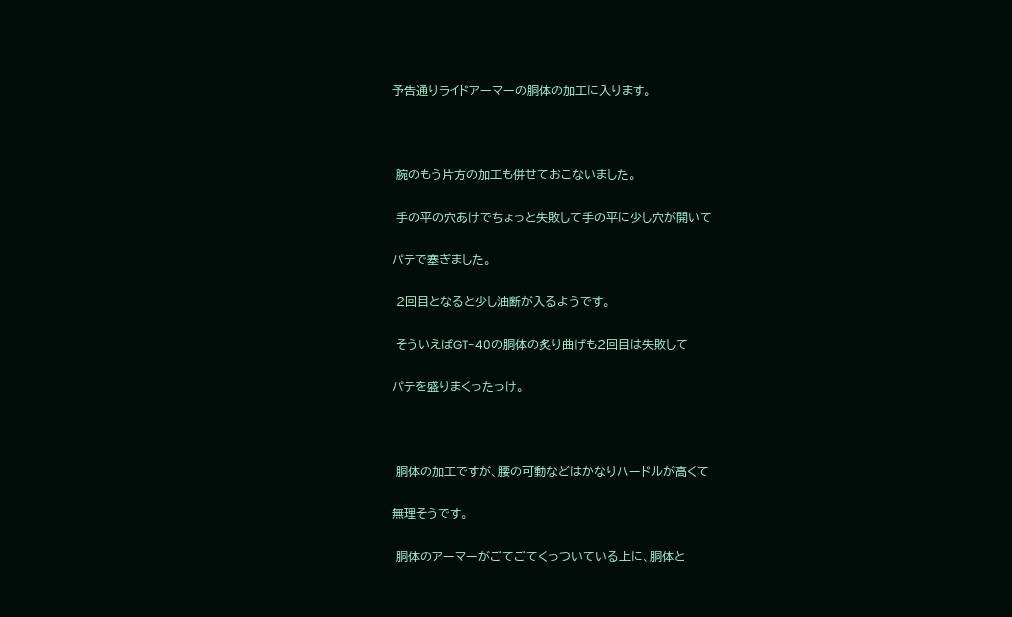予告通りライドアーマーの胴体の加工に入ります。



 腕のもう片方の加工も併せておこないました。

 手の平の穴あけでちょっと失敗して手の平に少し穴が開いて

パテで塞ぎました。

 2回目となると少し油断が入るようです。

 そういえばGT-40の胴体の炙り曲げも2回目は失敗して

パテを盛りまくったっけ。



 胴体の加工ですが、腰の可動などはかなりハードルが高くて

無理そうです。

 胴体のアーマーがごてごてくっついている上に、胴体と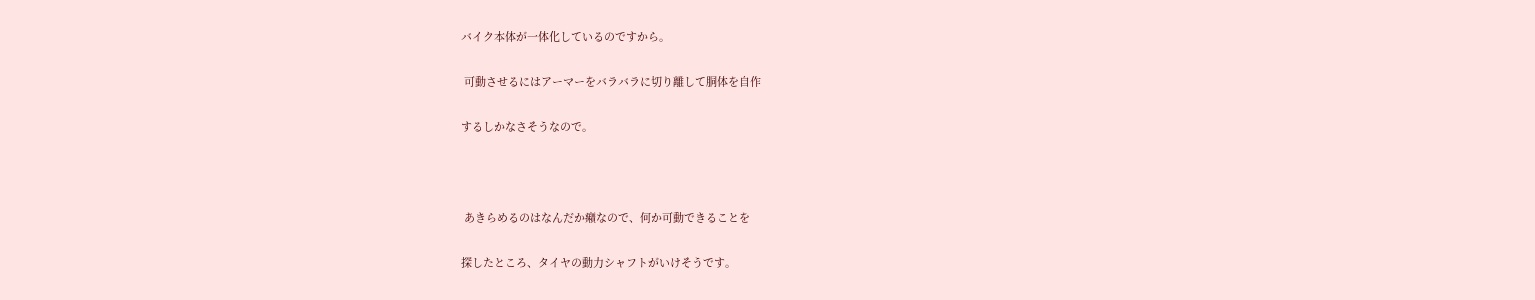バイク本体が一体化しているのですから。

 可動させるにはアーマーをバラバラに切り離して胴体を自作

するしかなさそうなので。



 あきらめるのはなんだか癪なので、何か可動できることを

探したところ、タイヤの動力シャフトがいけそうです。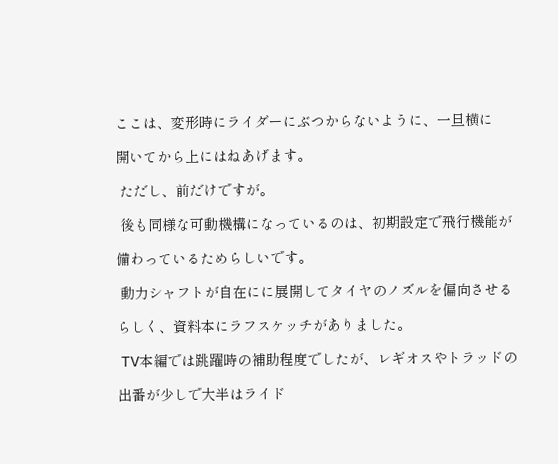ここは、変形時にライダーにぶつからないように、一旦横に

開いてから上にはねあげます。

 ただし、前だけですが。

 後も同様な可動機構になっているのは、初期設定で飛行機能が

備わっているためらしいです。

 動力シャフトが自在にに展開してタイヤのノズルを偏向させる

らしく、資料本にラフスケッチがありました。

 TV本編では跳躍時の補助程度でしたが、レギオスやトラッドの

出番が少しで大半はライド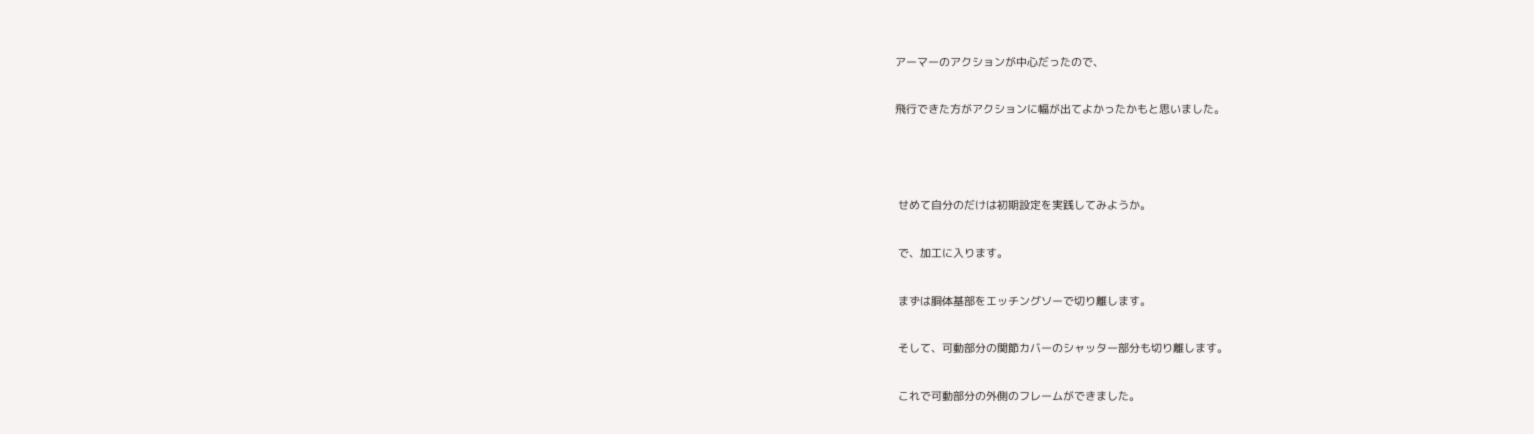アーマーのアクションが中心だったので、

飛行できた方がアクションに幅が出てよかったかもと思いました。



 せめて自分のだけは初期設定を実践してみようか。

 で、加工に入ります。

 まずは胴体基部をエッチングソーで切り離します。

 そして、可動部分の関節カバーのシャッター部分も切り離します。

 これで可動部分の外側のフレームができました。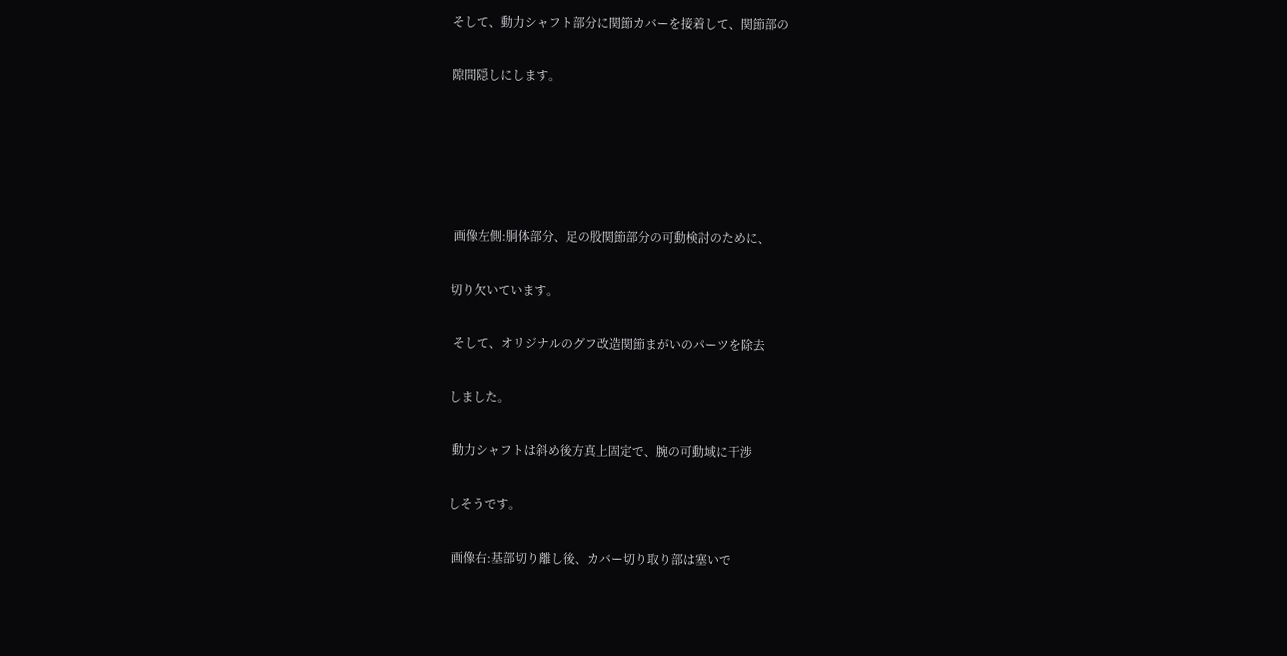そして、動力シャフト部分に関節カバーを接着して、関節部の

隙間隠しにします。





 画像左側:胴体部分、足の股関節部分の可動検討のために、

切り欠いています。

 そして、オリジナルのグフ改造関節まがいのパーツを除去

しました。

 動力シャフトは斜め後方真上固定で、腕の可動域に干渉

しそうです。

 画像右:基部切り離し後、カバー切り取り部は塞いで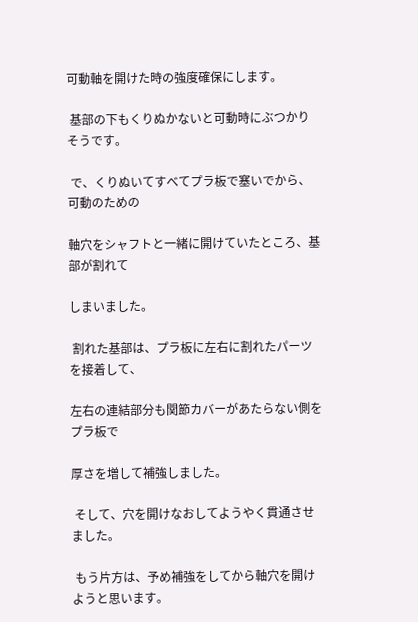可動軸を開けた時の強度確保にします。

 基部の下もくりぬかないと可動時にぶつかりそうです。

 で、くりぬいてすべてプラ板で塞いでから、可動のための

軸穴をシャフトと一緒に開けていたところ、基部が割れて

しまいました。

 割れた基部は、プラ板に左右に割れたパーツを接着して、

左右の連結部分も関節カバーがあたらない側をプラ板で

厚さを増して補強しました。

 そして、穴を開けなおしてようやく貫通させました。

 もう片方は、予め補強をしてから軸穴を開けようと思います。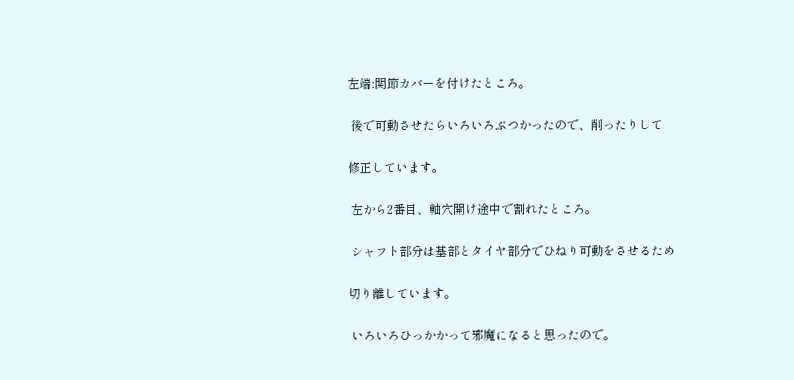左端:関節カバーを付けたところ。

 後で可動させたらいろいろぶつかったので、削ったりして

修正しています。

 左から2番目、軸穴開け途中で割れたところ。

 シャフト部分は基部とタイヤ部分でひねり可動をさせるため

切り離しています。

 いろいろひっかかって邪魔になると思ったので。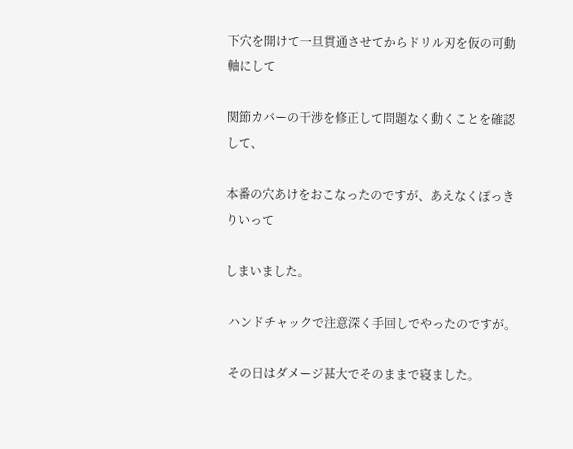下穴を開けて一旦貫通させてからドリル刃を仮の可動軸にして

関節カバーの干渉を修正して問題なく動くことを確認して、

本番の穴あけをおこなったのですが、あえなくぽっきりいって

しまいました。

 ハンドチャックで注意深く手回しでやったのですが。

 その日はダメージ甚大でそのままで寝ました。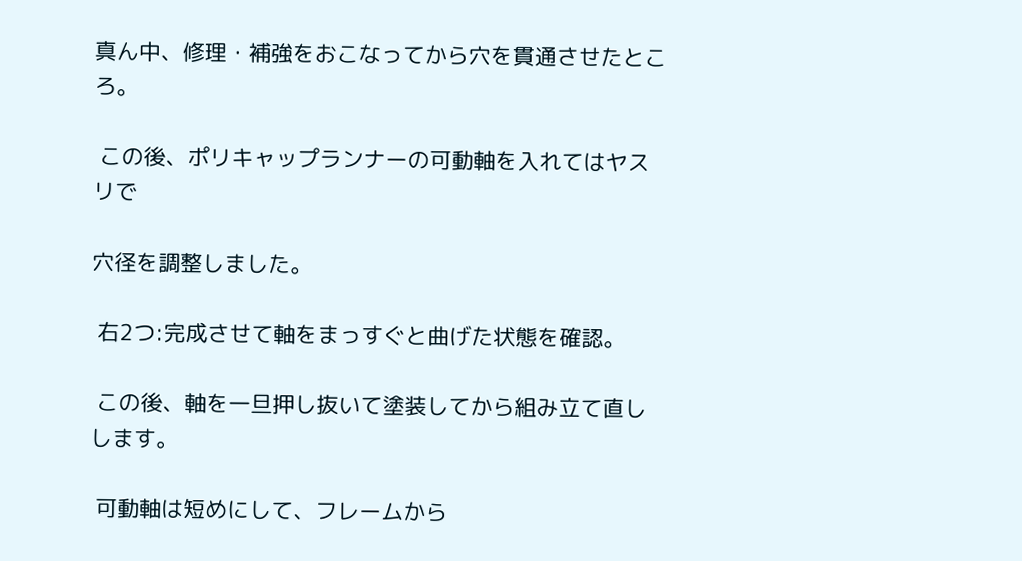真ん中、修理・補強をおこなってから穴を貫通させたところ。

 この後、ポリキャップランナーの可動軸を入れてはヤスリで

穴径を調整しました。

 右2つ:完成させて軸をまっすぐと曲げた状態を確認。

 この後、軸を一旦押し抜いて塗装してから組み立て直しします。

 可動軸は短めにして、フレームから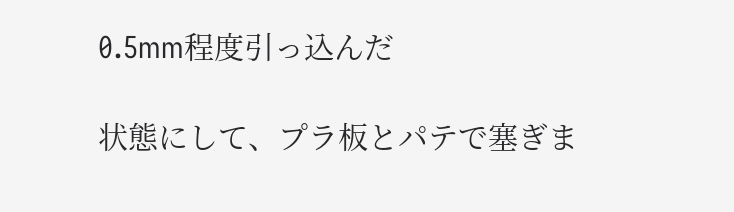0.5mm程度引っ込んだ

状態にして、プラ板とパテで塞ぎま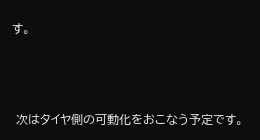す。



 次はタイヤ側の可動化をおこなう予定です。